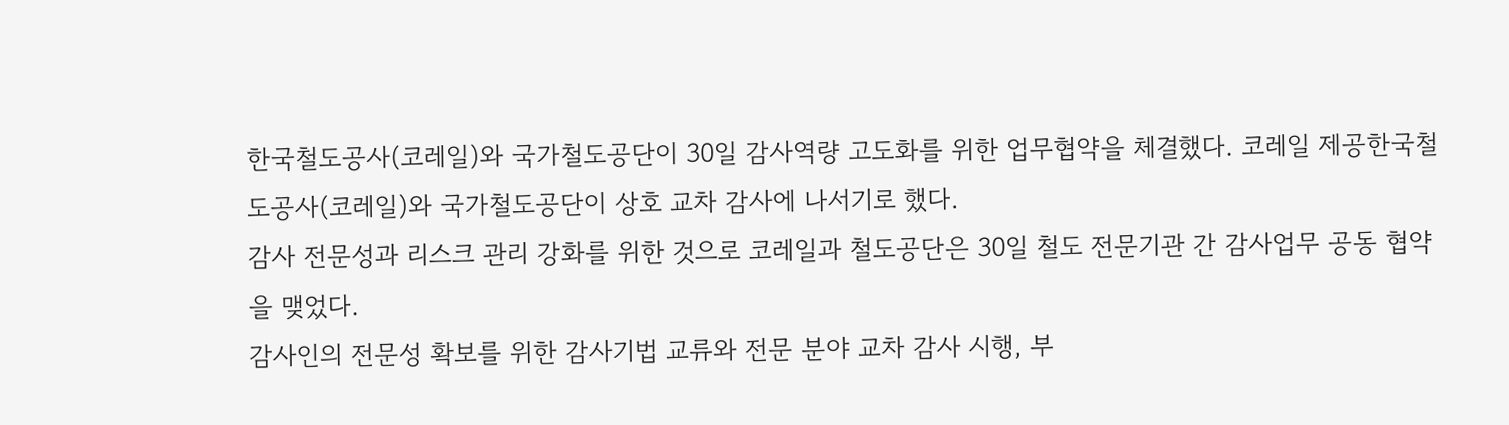한국철도공사(코레일)와 국가철도공단이 30일 감사역량 고도화를 위한 업무협약을 체결했다. 코레일 제공한국철도공사(코레일)와 국가철도공단이 상호 교차 감사에 나서기로 했다.
감사 전문성과 리스크 관리 강화를 위한 것으로 코레일과 철도공단은 30일 철도 전문기관 간 감사업무 공동 협약을 맺었다.
감사인의 전문성 확보를 위한 감사기법 교류와 전문 분야 교차 감사 시행, 부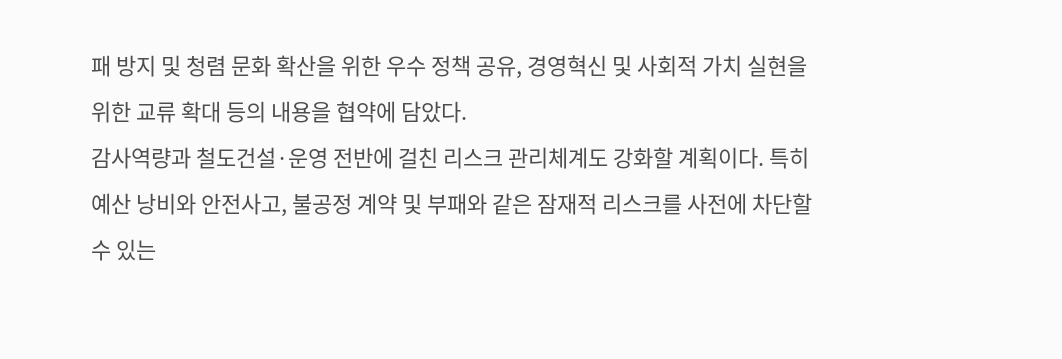패 방지 및 청렴 문화 확산을 위한 우수 정책 공유, 경영혁신 및 사회적 가치 실현을 위한 교류 확대 등의 내용을 협약에 담았다.
감사역량과 철도건설·운영 전반에 걸친 리스크 관리체계도 강화할 계획이다. 특히 예산 낭비와 안전사고, 불공정 계약 및 부패와 같은 잠재적 리스크를 사전에 차단할 수 있는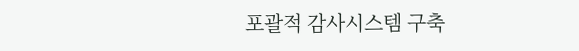포괄적 감사시스템 구축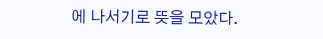에 나서기로 뜻을 모았다.